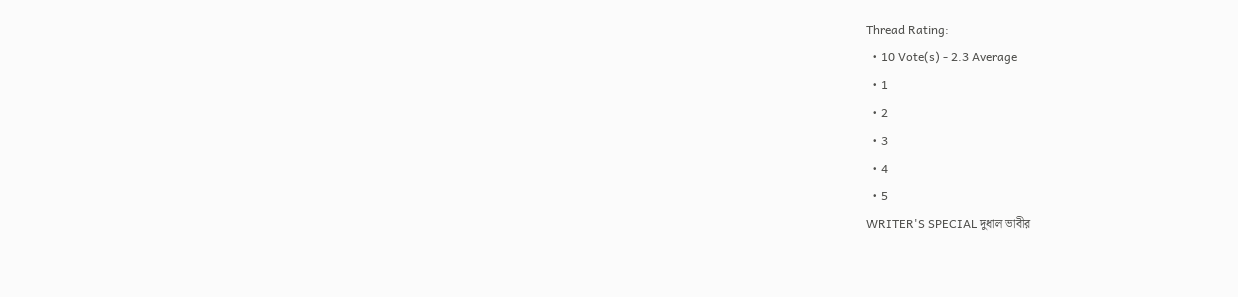Thread Rating:
  • 10 Vote(s) - 2.3 Average
  • 1
  • 2
  • 3
  • 4
  • 5
WRITER'S SPECIAL দুধাল ভাবীর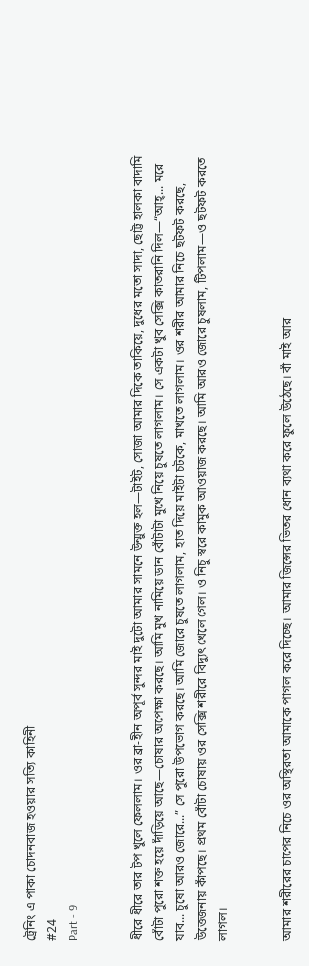ট্রেনিং এ পাকা চোদনবাজ হওয়ার সত্যি কাহিনী
#24
Part - 9


ধীরে ধীরে তার টপ খুলে ফেললাম। ওর ব্রা-হীন অপূর্ব সুন্দর মাই দুটো আমার সামনে উন্মুক্ত হল—টাইট, সোজা আমার দিকে তাকিয়ে, দুধের মতো সাদা, ছোট্ট হালকা বাদামি বোঁটা পুরো শক্ত হয়ে দাঁড়িয়ে আছে—চোষার অপেক্ষা করছে। আমি মুখ নামিয়ে ডান বোঁটাটা মুখে নিয়ে চুষতে লাগলাম। সে একটা খুব সেক্সি কাতরানি দিল—“আহ্... মরে যাব... চুষো আরও জোরে...” সে পুরো উপভোগ করছে। আমি জোরে চুষতে লাগলাম, হাত দিয়ে মাইটা চটকে, মাখতে লাগলাম। ওর শরীর আমার নিচে ছটফট করছে, উত্তেজনায় কাঁপছে। প্রথম বোঁটা চোষায় ওর সেক্সি শরীরে বিদ্যুৎ খেলে গেল। ও নিচু স্বরে কামুক আওয়াজ করছে। আমি আরও জোরে চুষলাম, টিপলাম—ও ছটফট করতে লাগল।


আমার শরীরের চাপের নিচে ওর অস্থিরতা আমাকে পাগল করে দিচ্ছে। আমার জিন্সের ভিতর ধোন ব্যথা করে ফুলে উঠেছে। বাঁ মাই আর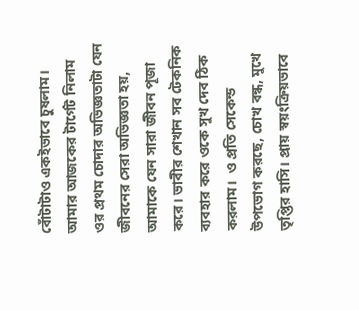বোঁটাটাও একইভাবে চুষলাম। আমার আজকের টার্গেট নিলাম ওর প্রথম চোদার অভিজ্ঞতাটা যেন জীবনের সেরা অভিজ্ঞতা হয়, আমাকে যেন সারা জীবন পূজা করে। ভাবীর শেখান সব টেকনিক ব্যবহার করে ওকে সুখ দেব ঠিক করলাম।  ও প্রতি সেকেন্ড উপভোগ করছে, চোখ বন্ধ, মুখে তৃপ্তির হাসি। প্রায় স্বয়ংক্রিয়ভাবে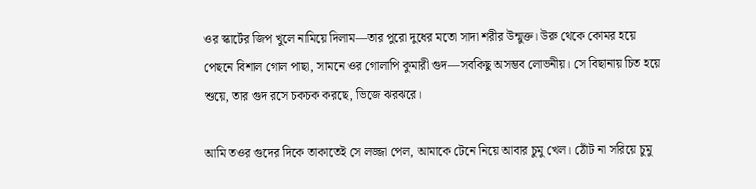ওর স্কার্টের জিপ খুলে নামিয়ে দিলাম—তার পুরো দুধের মতো সাদা শরীর উন্মুক্ত। উরু থেকে কোমর হয়ে পেছনে বিশাল গোল পাছা, সামনে ওর গোলাপি কুমারী গুদ—সবকিছু অসম্ভব লোভনীয়। সে বিছানায় চিত হয়ে শুয়ে, তার গুদ রসে চকচক করছে, ভিজে ঝরঝরে।

আমি তওর গুদের দিকে তাকাতেই সে লজ্জা পেল, আমাকে টেনে নিয়ে আবার চুমু খেল। ঠোঁট না সরিয়ে চুমু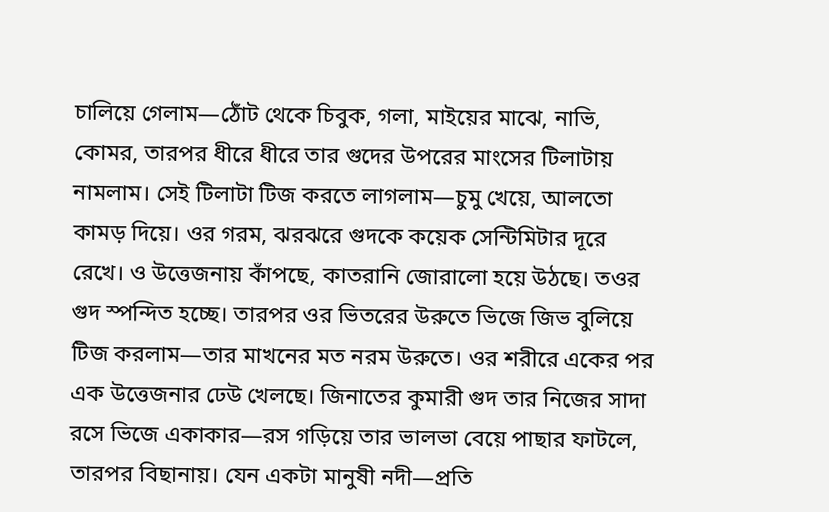চালিয়ে গেলাম—ঠোঁট থেকে চিবুক, গলা, মাইয়ের মাঝে, নাভি, কোমর, তারপর ধীরে ধীরে তার গুদের উপরের মাংসের টিলাটায় নামলাম। সেই টিলাটা টিজ করতে লাগলাম—চুমু খেয়ে, আলতো কামড় দিয়ে। ওর গরম, ঝরঝরে গুদকে কয়েক সেন্টিমিটার দূরে রেখে। ও উত্তেজনায় কাঁপছে, কাতরানি জোরালো হয়ে উঠছে। তওর গুদ স্পন্দিত হচ্ছে। তারপর ওর ভিতরের উরুতে ভিজে জিভ বুলিয়ে টিজ করলাম—তার মাখনের মত নরম উরুতে। ওর শরীরে একের পর এক উত্তেজনার ঢেউ খেলছে। জিনাতের কুমারী গুদ তার নিজের সাদা রসে ভিজে একাকার—রস গড়িয়ে তার ভালভা বেয়ে পাছার ফাটলে, তারপর বিছানায়। যেন একটা মানুষী নদী—প্রতি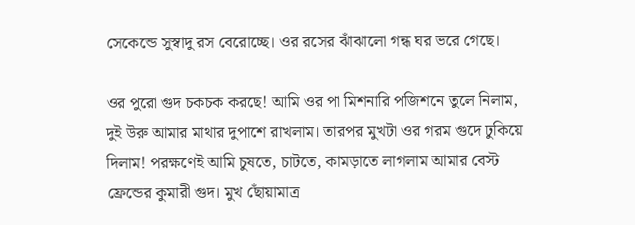সেকেন্ডে সুস্বাদু রস বেরোচ্ছে। ওর রসের ঝাঁঝালো গন্ধ ঘর ভরে গেছে।

ওর পুরো গুদ চকচক করছে! আমি ওর পা মিশনারি পজিশনে তুলে নিলাম, দুই উরু আমার মাথার দুপাশে রাখলাম। তারপর মুখটা ওর গরম গুদে ঢুকিয়ে দিলাম! পরক্ষণেই আমি চুষতে, চাটতে, কামড়াতে লাগলাম আমার বেস্ট ফ্রেন্ডের কুমারী গুদ। মুখ ছোঁয়ামাত্র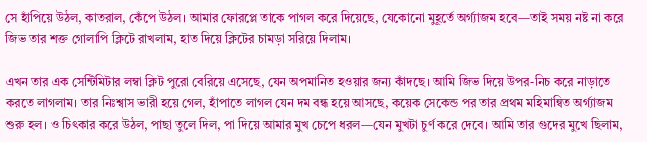সে হাঁপিয়ে উঠল, কাতরাল, কেঁপে উঠল। আমার ফোরপ্লে তাকে পাগল করে দিয়েছে, যেকোনো মুহূর্তে অর্গ্যাজম হবে—তাই সময় নষ্ট না করে জিভ তার শক্ত গোলাপি ক্লিটে রাখলাম, হাত দিয়ে ক্লিটের চামড়া সরিয়ে দিলাম।

এখন তার এক সেন্টিমিটার লম্বা ক্লিট পুরো বেরিয়ে এসেছে, যেন অপমানিত হওয়ার জন্য কাঁদছে। আমি জিভ দিয়ে উপর-নিচ করে নাড়াতে করতে লাগলাম। তার নিঃশ্বাস ভারী হয়ে গেল, হাঁপাতে লাগল যেন দম বন্ধ হয়ে আসছে, কয়েক সেকেন্ড পর তার প্রথম মহিমান্বিত অর্গ্যাজম শুরু হল। ও চিৎকার করে উঠল, পাছা তুলে দিল, পা দিয়ে আমার মুখ চেপে ধরল—যেন মুখটা চুর্ণ করে দেবে। আমি তার গুদের মুখে ছিলাম,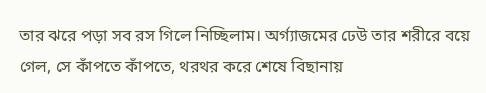তার ঝরে পড়া সব রস গিলে নিচ্ছিলাম। অর্গ্যাজমের ঢেউ তার শরীরে বয়ে গেল, সে কাঁপতে কাঁপতে, থরথর করে শেষে বিছানায়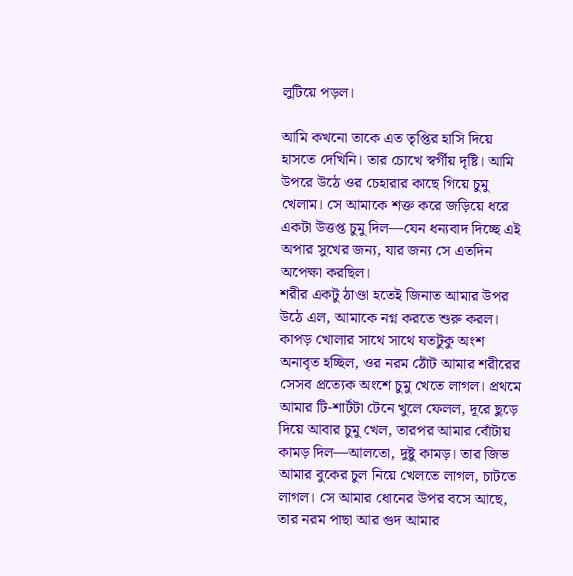লুটিয়ে পড়ল।

আমি কখনো তাকে এত তৃপ্তির হাসি দিয়ে হাসতে দেখিনি। তার চোখে স্বর্গীয় দৃষ্টি। আমি উপরে উঠে ওর চেহারার কাছে গিয়ে চুমু খেলাম। সে আমাকে শক্ত করে জড়িয়ে ধরে একটা উত্তপ্ত চুমু দিল—যেন ধন্যবাদ দিচ্ছে এই অপার সুখের জন্য, যার জন্য সে এতদিন অপেক্ষা করছিল।
শরীর একটু ঠাণ্ডা হতেই জিনাত আমার উপর উঠে এল, আমাকে নগ্ন করতে শুরু করল। কাপড় খোলার সাথে সাথে যতটুকু অংশ অনাবৃত হচ্ছিল, ওর নরম ঠোঁট আমার শরীরের সেসব প্রত্যেক অংশে চুমু খেতে লাগল। প্রথমে আমার টি-শার্টটা টেনে খুলে ফেলল, দূরে ছুড়ে দিয়ে আবার চুমু খেল, তারপর আমার বোঁটায় কামড় দিল—আলতো, দুষ্টু কামড়। তার জিভ আমার বুকের চুল নিয়ে খেলতে লাগল, চাটতে লাগল। সে আমার ধোনের উপর বসে আছে, তার নরম পাছা আর গুদ আমার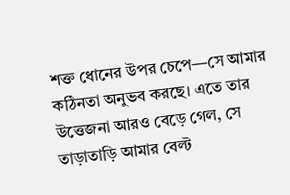শক্ত ধোনের উপর চেপে—সে আমার কঠিনতা অনুভব করছে। এতে তার উত্তেজনা আরও বেড়ে গেল, সে তাড়াতাড়ি আমার বেল্ট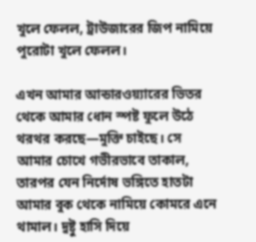খুলে ফেলল, ট্রাউজারের জিপ নামিয়ে পুরোটা খুলে ফেলল।

এখন আমার আন্ডারওয়্যারের ভিতর থেকে আমার ধোন স্পষ্ট ফুলে উঠে থরথর করছে—মুক্তি চাইছে। সে আমার চোখে গভীরভাবে তাকাল, তারপর যেন নির্দোষ ভঙ্গিতে হাতটা আমার বুক থেকে নামিয়ে কোমরে এনে থামাল। দুষ্টু হাসি দিয়ে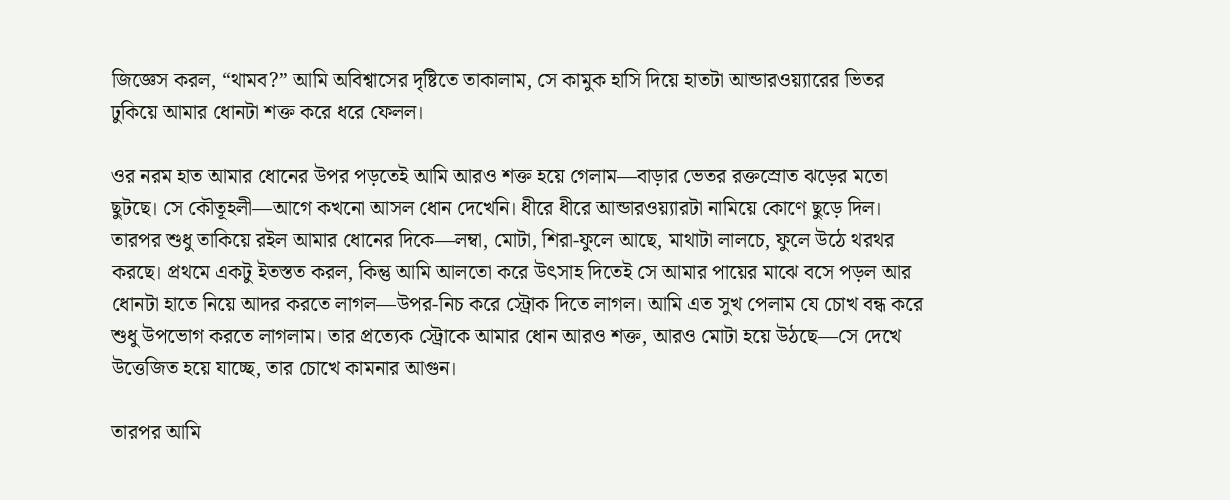জিজ্ঞেস করল, “থামব?” আমি অবিশ্বাসের দৃষ্টিতে তাকালাম, সে কামুক হাসি দিয়ে হাতটা আন্ডারওয়্যারের ভিতর ঢুকিয়ে আমার ধোনটা শক্ত করে ধরে ফেলল।

ওর নরম হাত আমার ধোনের উপর পড়তেই আমি আরও শক্ত হয়ে গেলাম—বাড়ার ভেতর রক্তস্রোত ঝড়ের মতো ছুটছে। সে কৌতূহলী—আগে কখনো আসল ধোন দেখেনি। ধীরে ধীরে আন্ডারওয়্যারটা নামিয়ে কোণে ছুড়ে দিল। তারপর শুধু তাকিয়ে রইল আমার ধোনের দিকে—লম্বা, মোটা, শিরা-ফুলে আছে, মাথাটা লালচে, ফুলে উঠে থরথর করছে। প্রথমে একটু ইতস্তত করল, কিন্তু আমি আলতো করে উৎসাহ দিতেই সে আমার পায়ের মাঝে বসে পড়ল আর ধোনটা হাতে নিয়ে আদর করতে লাগল—উপর-নিচ করে স্ট্রোক দিতে লাগল। আমি এত সুখ পেলাম যে চোখ বন্ধ করে শুধু উপভোগ করতে লাগলাম। তার প্রত্যেক স্ট্রোকে আমার ধোন আরও শক্ত, আরও মোটা হয়ে উঠছে—সে দেখে উত্তেজিত হয়ে যাচ্ছে, তার চোখে কামনার আগুন।

তারপর আমি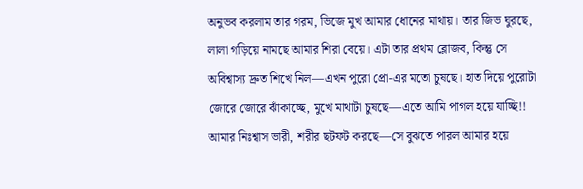অনুভব করলাম তার গরম, ভিজে মুখ আমার ধোনের মাথায়। তার জিভ ঘুরছে, লালা গড়িয়ে নামছে আমার শিরা বেয়ে। এটা তার প্রথম ব্লোজব, কিন্তু সে অবিশ্বাস্য দ্রুত শিখে নিল—এখন পুরো প্রো-এর মতো চুষছে। হাত দিয়ে পুরোটা জোরে জোরে ঝাঁকাচ্ছে, মুখে মাথাটা চুষছে—এতে আমি পাগল হয়ে যাচ্ছি!! আমার নিঃশ্বাস ভারী, শরীর ছটফট করছে—সে বুঝতে পারল আমার হয়ে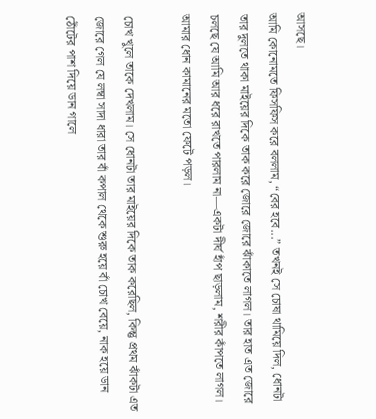আসছে।
আমি কোনোমতে ফিসফিস করে বললাম, “বের হবে...” তখনই সে চোষা থামিয়ে দিল, ধোনটা তার দুলতে থাকা মাইয়ের দিকে তাক করে জোরে জোরে ঝাঁকাতে লাগল। তার হাত এত জোরে চলছে যে আমি আর ধরে রাখতে পারলাম না—একটা দীর্ঘ হাঁপ ছাড়লাম, শরীর কাঁপতে লাগল। আমার ধোন কামানের মতো ফেটে পড়ল।

চোখ খুলে তাকে দেখলাম। সে ধোনটা তার মাইয়ের দিকে তাক করেছিল, কিন্তু প্রথম ঝাঁকটা এত জোরে গেল যে লম্বা সাদা ধারা তার বাঁ কপাল থেকে শুরু হয়ে বাঁ চোখ বেয়ে, নাক হয়ে ডান ঠোঁটের পাশ দিয়ে ডান গালে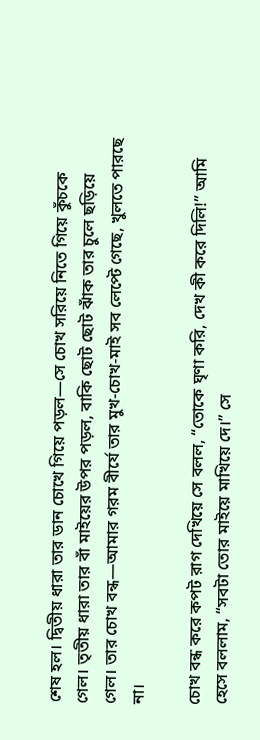শেষ হল। দ্বিতীয় ধারা তার ডান চোখে গিয়ে পড়ল—সে চোখ সরিয়ে নিতে গিয়ে কুঁচকে গেল। তৃতীয় ধারা তার বাঁ মাইয়ের উপর পড়ল, বাকি ছোট ছোট ঝাঁক তার চুলে ছড়িয়ে গেল। তার চোখ বন্ধ—আমার গরম বীর্যে তার মুখ-চোখ-মাই সব লেপ্টে গেছে, খুলতে পারছে না।

চোখ বন্ধ করে কপট রাগ দেখিয়ে সে বলল, “তোকে ঘৃণা করি, দেখ কী করে দিলি!” আমি হেসে বললাম, “সবটা তোর মাইয়ে মাখিয়ে দে।” সে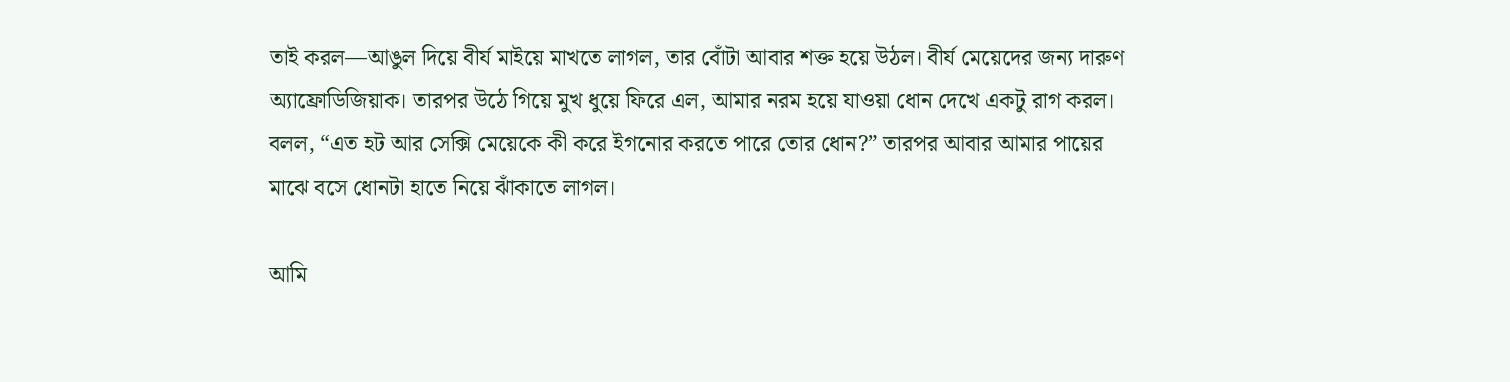তাই করল—আঙুল দিয়ে বীর্য মাইয়ে মাখতে লাগল, তার বোঁটা আবার শক্ত হয়ে উঠল। বীর্য মেয়েদের জন্য দারুণ অ্যাফ্রোডিজিয়াক। তারপর উঠে গিয়ে মুখ ধুয়ে ফিরে এল, আমার নরম হয়ে যাওয়া ধোন দেখে একটু রাগ করল। বলল, “এত হট আর সেক্সি মেয়েকে কী করে ইগনোর করতে পারে তোর ধোন?” তারপর আবার আমার পায়ের মাঝে বসে ধোনটা হাতে নিয়ে ঝাঁকাতে লাগল।

আমি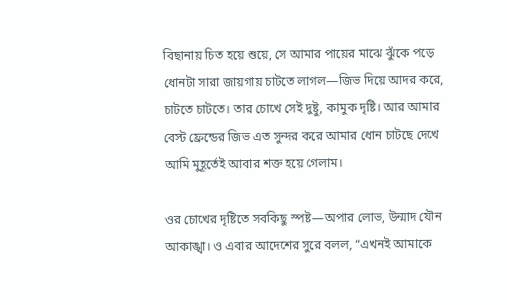বিছানায় চিত হয়ে শুয়ে, সে আমার পায়ের মাঝে ঝুঁকে পড়ে ধোনটা সারা জায়গায় চাটতে লাগল—জিভ দিয়ে আদর করে, চাটতে চাটতে। তার চোখে সেই দুষ্টু, কামুক দৃষ্টি। আর আমার বেস্ট ফ্রেন্ডের জিভ এত সুন্দর করে আমার ধোন চাটছে দেখে আমি মুহূর্তেই আবার শক্ত হয়ে গেলাম।

ওর চোখের দৃষ্টিতে সবকিছু স্পষ্ট—অপার লোভ, উন্মাদ যৌন আকাঙ্খা। ও এবার আদেশের সুরে বলল, “এখনই আমাকে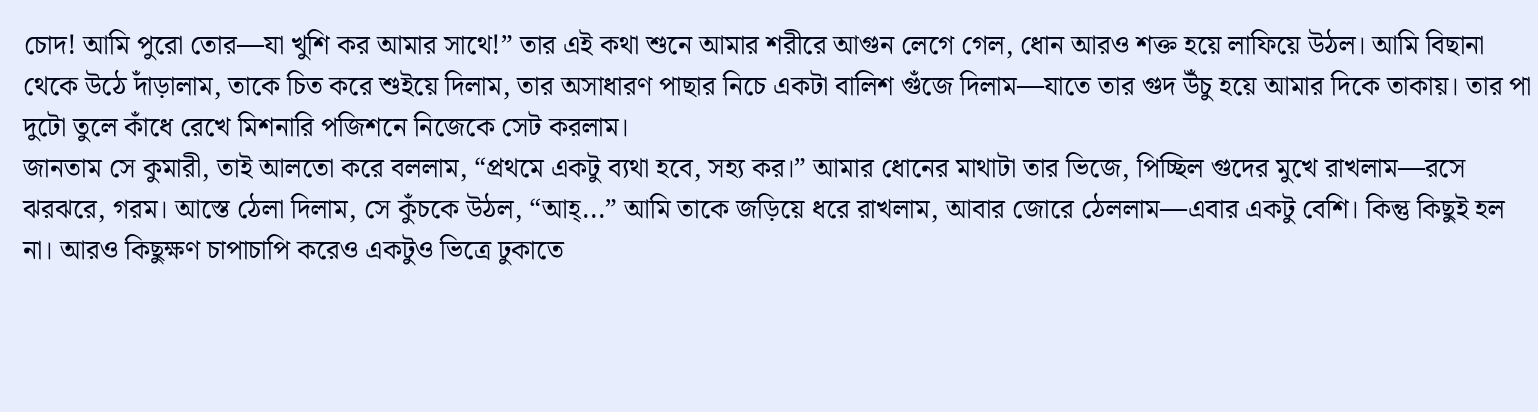চোদ! আমি পুরো তোর—যা খুশি কর আমার সাথে!” তার এই কথা শুনে আমার শরীরে আগুন লেগে গেল, ধোন আরও শক্ত হয়ে লাফিয়ে উঠল। আমি বিছানা থেকে উঠে দাঁড়ালাম, তাকে চিত করে শুইয়ে দিলাম, তার অসাধারণ পাছার নিচে একটা বালিশ গুঁজে দিলাম—যাতে তার গুদ উঁচু হয়ে আমার দিকে তাকায়। তার পা দুটো তুলে কাঁধে রেখে মিশনারি পজিশনে নিজেকে সেট করলাম।
জানতাম সে কুমারী, তাই আলতো করে বললাম, “প্রথমে একটু ব্যথা হবে, সহ্য কর।” আমার ধোনের মাথাটা তার ভিজে, পিচ্ছিল গুদের মুখে রাখলাম—রসে ঝরঝরে, গরম। আস্তে ঠেলা দিলাম, সে কুঁচকে উঠল, “আহ্...” আমি তাকে জড়িয়ে ধরে রাখলাম, আবার জোরে ঠেললাম—এবার একটু বেশি। কিন্তু কিছুই হল না। আরও কিছুক্ষণ চাপাচাপি করেও একটুও ভিত্রে ঢুকাতে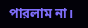পারলাম না।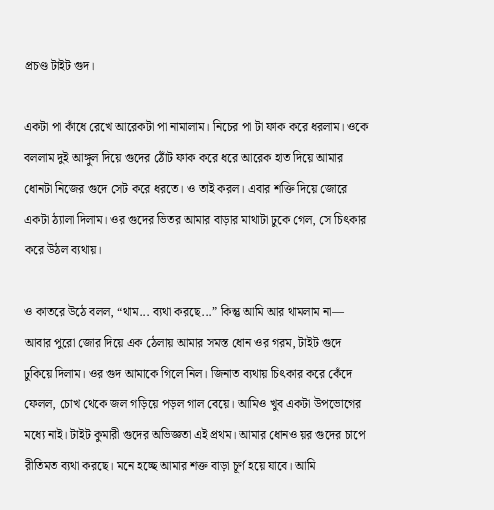প্রচণ্ড টাইট গুদ।

একটা পা কাঁধে রেখে আরেকটা পা নামালাম। নিচের পা টা ফাক করে ধরলাম। ওকে বললাম দুই আঙ্গুল দিয়ে গুদের ঠোঁট ফাক করে ধরে আরেক হাত দিয়ে আমার ধোনটা নিজের গুদে সেট করে ধরতে। ও তাই করল। এবার শক্তি দিয়ে জোরে একটা ঠ্যালা দিলাম। ওর গুদের ভিতর আমার বাড়ার মাথাটা ঢুকে গেল, সে চিৎকার করে উঠল ব্যথায়।

ও কাতরে উঠে বলল, “থাম... ব্যথা করছে...” কিন্তু আমি আর থামলাম না— আবার পুরো জোর দিয়ে এক ঠেলায় আমার সমস্ত ধোন ওর গরম, টাইট গুদে ঢুকিয়ে দিলাম। ওর গুদ আমাকে গিলে নিল। জিনাত ব্যথায় চিৎকার করে কেঁদে ফেলল, চোখ থেকে জল গড়িয়ে পড়ল গাল বেয়ে। আমিও খুব একটা উপভোগের মধ্যে নাই। টাইট কুমারী গুদের অভিজ্ঞতা এই প্রথম। আমার ধোনও য়র গুদের চাপে রীতিমত ব্যথা করছে। মনে হচ্ছে আমার শক্ত বাড়া চূর্ণ হয়ে যাবে। আমি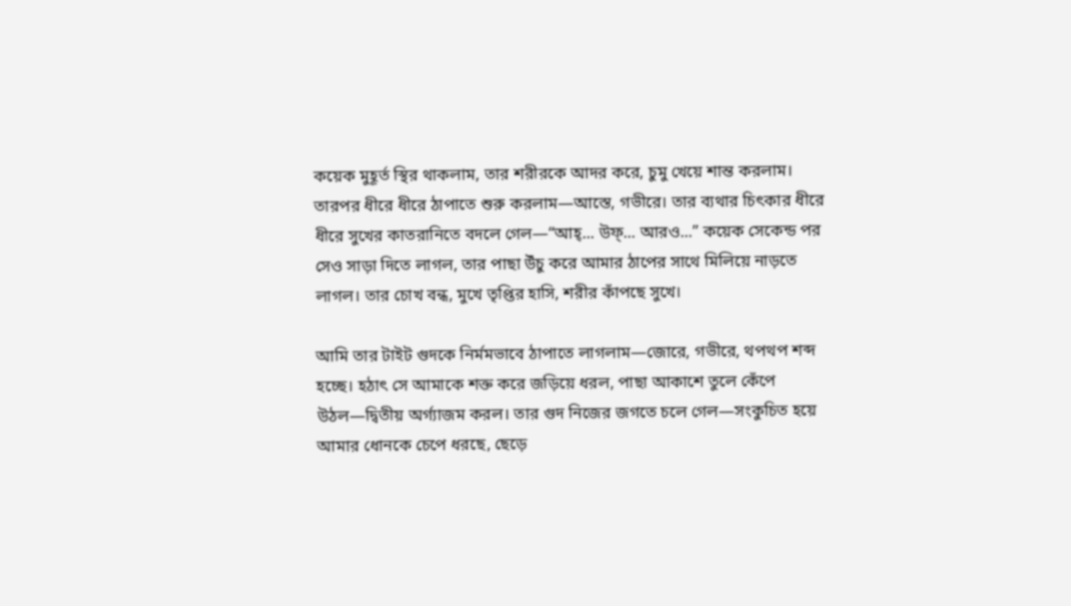কয়েক মুহূর্ত স্থির থাকলাম, তার শরীরকে আদর করে, চুমু খেয়ে শান্ত করলাম। তারপর ধীরে ধীরে ঠাপাতে শুরু করলাম—আস্তে, গভীরে। তার ব্যথার চিৎকার ধীরে ধীরে সুখের কাতরানিতে বদলে গেল—“আহ্... উফ্... আরও...” কয়েক সেকেন্ড পর সেও সাড়া দিতে লাগল, তার পাছা উঁচু করে আমার ঠাপের সাথে মিলিয়ে নাড়তে লাগল। তার চোখ বন্ধ, মুখে তৃপ্তির হাসি, শরীর কাঁপছে সুখে।

আমি তার টাইট গুদকে নির্মমভাবে ঠাপাতে লাগলাম—জোরে, গভীরে, থপথপ শব্দ হচ্ছে। হঠাৎ সে আমাকে শক্ত করে জড়িয়ে ধরল, পাছা আকাশে তুলে কেঁপে উঠল—দ্বিতীয় অর্গ্যাজম করল। তার গুদ নিজের জগতে চলে গেল—সংকুচিত হয়ে আমার ধোনকে চেপে ধরছে, ছেড়ে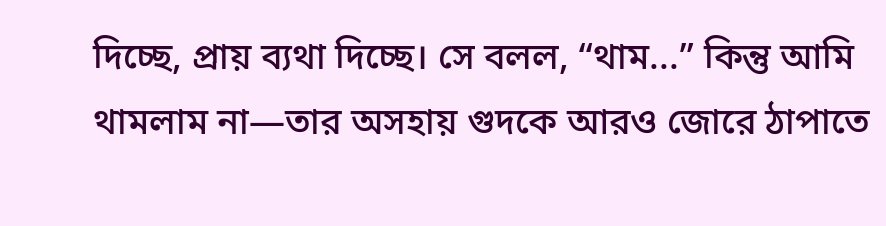দিচ্ছে, প্রায় ব্যথা দিচ্ছে। সে বলল, “থাম...” কিন্তু আমি থামলাম না—তার অসহায় গুদকে আরও জোরে ঠাপাতে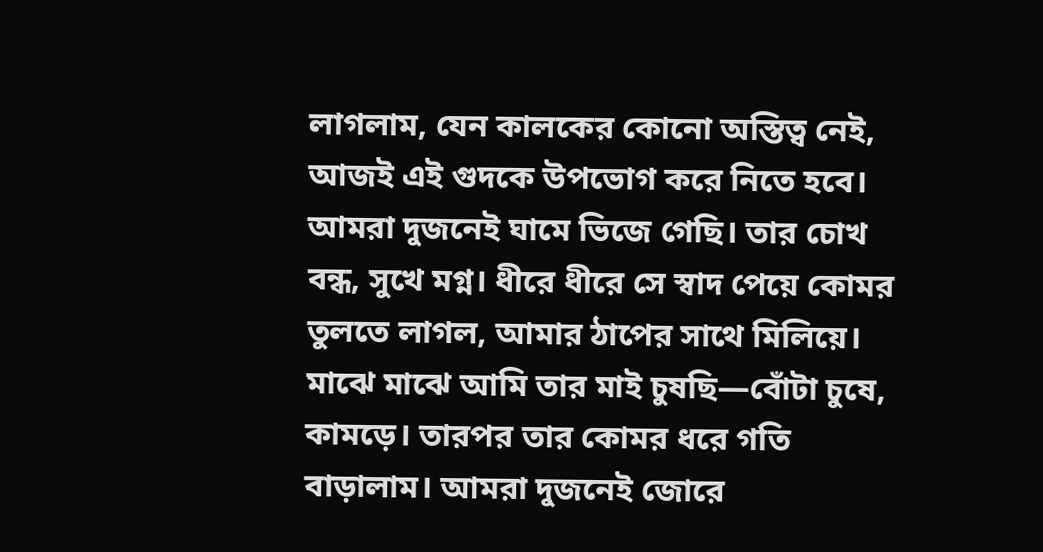লাগলাম, যেন কালকের কোনো অস্তিত্ব নেই, আজই এই গুদকে উপভোগ করে নিতে হবে। আমরা দুজনেই ঘামে ভিজে গেছি। তার চোখ বন্ধ, সুখে মগ্ন। ধীরে ধীরে সে স্বাদ পেয়ে কোমর তুলতে লাগল, আমার ঠাপের সাথে মিলিয়ে। মাঝে মাঝে আমি তার মাই চুষছি—বোঁটা চুষে, কামড়ে। তারপর তার কোমর ধরে গতি বাড়ালাম। আমরা দুজনেই জোরে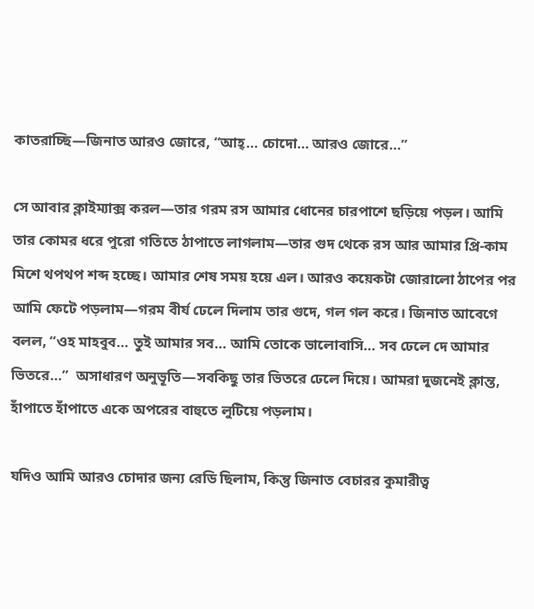কাতরাচ্ছি—জিনাত আরও জোরে, “আহ্... চোদো... আরও জোরে...”

সে আবার ক্লাইম্যাক্স করল—তার গরম রস আমার ধোনের চারপাশে ছড়িয়ে পড়ল। আমি তার কোমর ধরে পুরো গতিতে ঠাপাতে লাগলাম—তার গুদ থেকে রস আর আমার প্রি-কাম মিশে থপথপ শব্দ হচ্ছে। আমার শেষ সময় হয়ে এল। আরও কয়েকটা জোরালো ঠাপের পর আমি ফেটে পড়লাম—গরম বীর্য ঢেলে দিলাম তার গুদে, গল গল করে। জিনাত আবেগে বলল, “ওহ মাহবুব... তুই আমার সব… আমি তোকে ভালোবাসি... সব ঢেলে দে আমার ভিতরে...”  অসাধারণ অনুভূতি—সবকিছু তার ভিতরে ঢেলে দিয়ে। আমরা দুজনেই ক্লান্ত, হাঁপাতে হাঁপাতে একে অপরের বাহুতে লুটিয়ে পড়লাম।

যদিও আমি আরও চোদার জন্য রেডি ছিলাম, কিন্তু জিনাত বেচারর কুমারীত্ব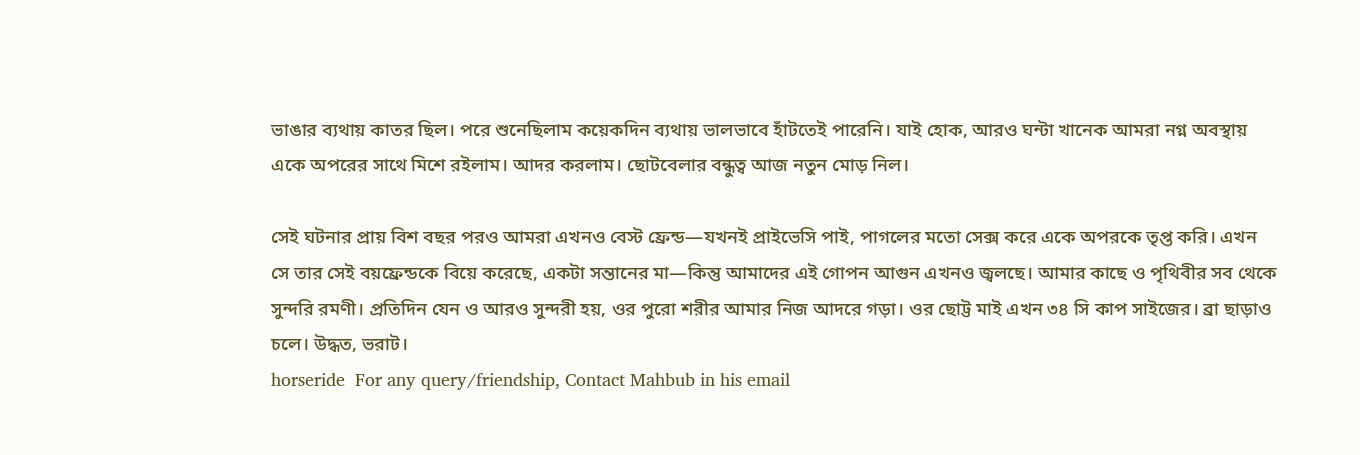ভাঙার ব্যথায় কাতর ছিল। পরে শুনেছিলাম কয়েকদিন ব্যথায় ভালভাবে হাঁটতেই পারেনি। যাই হোক, আরও ঘন্টা খানেক আমরা নগ্ন অবস্থায় একে অপরের সাথে মিশে রইলাম। আদর করলাম। ছোটবেলার বন্ধুত্ব আজ নতুন মোড় নিল।

সেই ঘটনার প্রায় বিশ বছর পরও আমরা এখনও বেস্ট ফ্রেন্ড—যখনই প্রাইভেসি পাই, পাগলের মতো সেক্স করে একে অপরকে তৃপ্ত করি। এখন সে তার সেই বয়ফ্রেন্ডকে বিয়ে করেছে, একটা সন্তানের মা—কিন্তু আমাদের এই গোপন আগুন এখনও জ্বলছে। আমার কাছে ও পৃথিবীর সব থেকে সুন্দরি রমণী। প্রতিদিন যেন ও আরও সুন্দরী হয়, ওর পুরো শরীর আমার নিজ আদরে গড়া। ওর ছোট্ট মাই এখন ৩৪ সি কাপ সাইজের। ব্রা ছাড়াও চলে। উদ্ধত, ভরাট।
horseride  For any query/friendship, Contact Mahbub in his email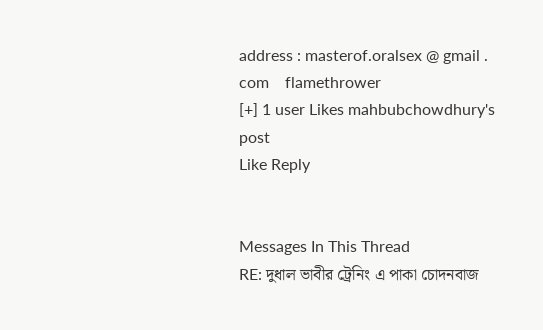address : masterof.oralsex @ gmail . com    flamethrower
[+] 1 user Likes mahbubchowdhury's post
Like Reply


Messages In This Thread
RE: দুধাল ভাবীর ট্রেনিং এ পাকা চোদনবাজ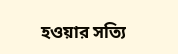হওয়ার সত্যি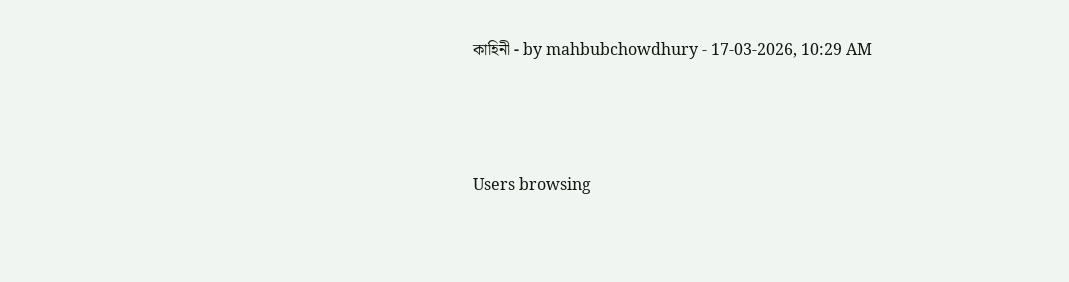কাহিনী - by mahbubchowdhury - 17-03-2026, 10:29 AM



Users browsing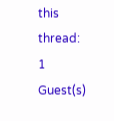this thread: 1 Guest(s)